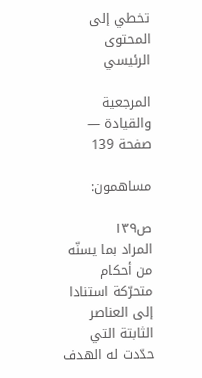تخطي إلى المحتوى الرئيسي

المرجعية والقيادة — صفحة 139

مساهمون:

ص١٣٩
المراد بما يسنّه من أحكام متحرّكة استنادا إلى العناصر الثابتة التي حدّدت له الهدف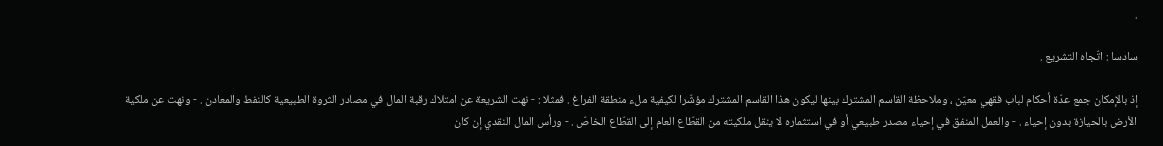.

سادسا : اتّجاه التشريع .

إذ بالإمكان جمع عدّة أحكام لباب فقهي معيّن ، وملاحظة القاسم المشترك بينها ليكون هذا القاسم المشترك مؤشّرا لكيفية ملء منطقة الفراغ . فمثلا : - نهت الشريعة عن امتلاك رقبة المال في مصادر الثروة الطبيعية كالنفط والمعادن . - ونهت عن ملكية الأرض بالحيازة بدون إحياء . - والعمل المنفق في إحياء مصدر طبيعي أو في استثماره لا ينقل ملكيته من القطّاع العام إلى القطّاع الخاصّ . - ورأس المال النقدي إن كان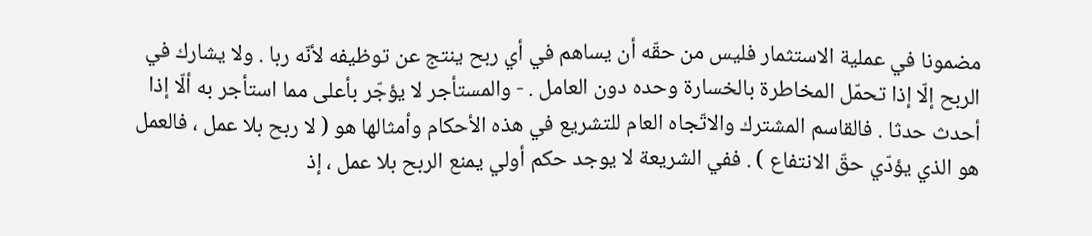مضمونا في عملية الاستثمار فليس من حقّه أن يساهم في أي ربح ينتج عن توظيفه لأنّه ربا . ولا يشارك في الربح إلّا إذا تحمّل المخاطرة بالخسارة وحده دون العامل . - والمستأجر لا يؤجّر بأعلى مما استأجر به ألّا إذا أحدث حدثا . فالقاسم المشترك والاتّجاه العام للتشريع في هذه الأحكام وأمثالها هو ( لا ربح بلا عمل ، فالعمل هو الذي يؤدّي حقّ الانتفاع ) . ففي الشريعة لا يوجد حكم أولي يمنع الربح بلا عمل ، إذ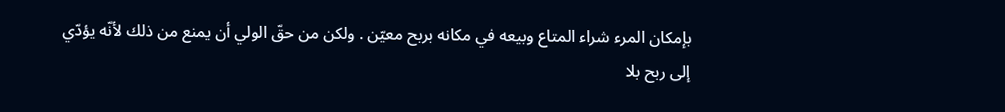بإمكان المرء شراء المتاع وبيعه في مكانه بربح معيّن . ولكن من حقّ الولي أن يمنع من ذلك لأنّه يؤدّي إلى ربح بلا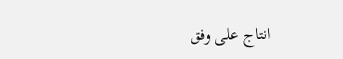انتاج على وفق